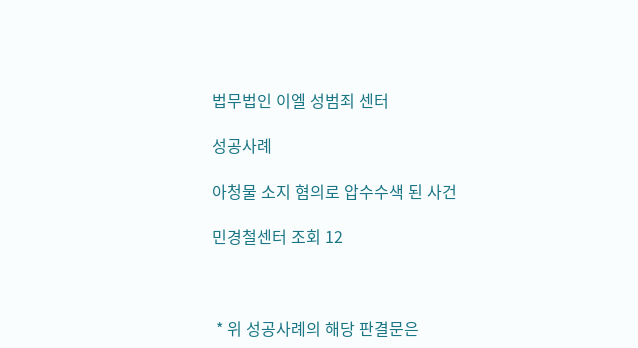법무법인 이엘 성범죄 센터

성공사례

아청물 소지 혐의로 압수수색 된 사건

민경철센터 조회 12



 * 위 성공사례의 해당 판결문은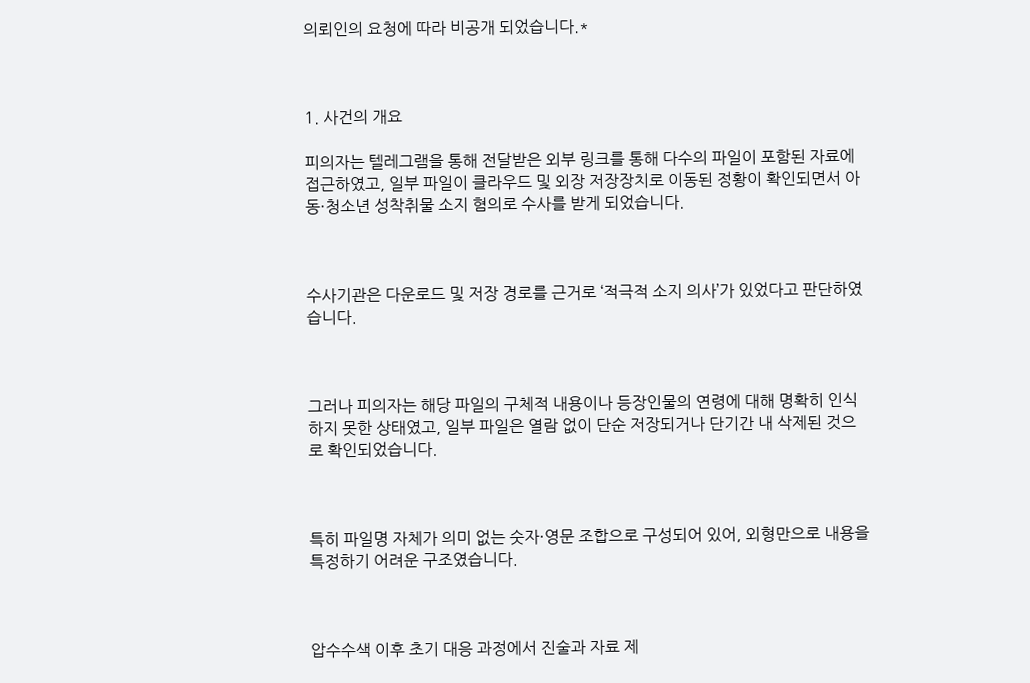의뢰인의 요청에 따라 비공개 되었습니다.*



1. 사건의 개요

피의자는 텔레그램을 통해 전달받은 외부 링크를 통해 다수의 파일이 포함된 자료에 접근하였고, 일부 파일이 클라우드 및 외장 저장장치로 이동된 정황이 확인되면서 아동·청소년 성착취물 소지 혐의로 수사를 받게 되었습니다.



수사기관은 다운로드 및 저장 경로를 근거로 ‘적극적 소지 의사’가 있었다고 판단하였습니다.



그러나 피의자는 해당 파일의 구체적 내용이나 등장인물의 연령에 대해 명확히 인식하지 못한 상태였고, 일부 파일은 열람 없이 단순 저장되거나 단기간 내 삭제된 것으로 확인되었습니다.



특히 파일명 자체가 의미 없는 숫자·영문 조합으로 구성되어 있어, 외형만으로 내용을 특정하기 어려운 구조였습니다.



압수수색 이후 초기 대응 과정에서 진술과 자료 제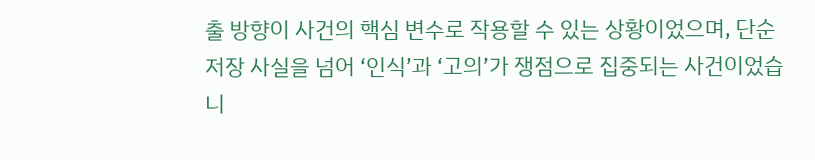출 방향이 사건의 핵심 변수로 작용할 수 있는 상황이었으며, 단순 저장 사실을 넘어 ‘인식’과 ‘고의’가 쟁점으로 집중되는 사건이었습니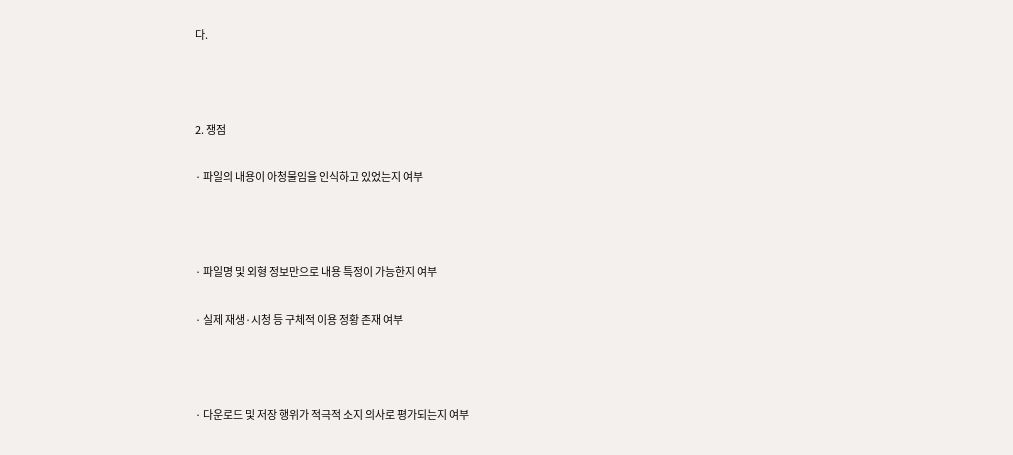다.



2. 쟁점

· 파일의 내용이 아청물임을 인식하고 있었는지 여부



· 파일명 및 외형 정보만으로 내용 특정이 가능한지 여부

· 실제 재생·시청 등 구체적 이용 정황 존재 여부



· 다운로드 및 저장 행위가 적극적 소지 의사로 평가되는지 여부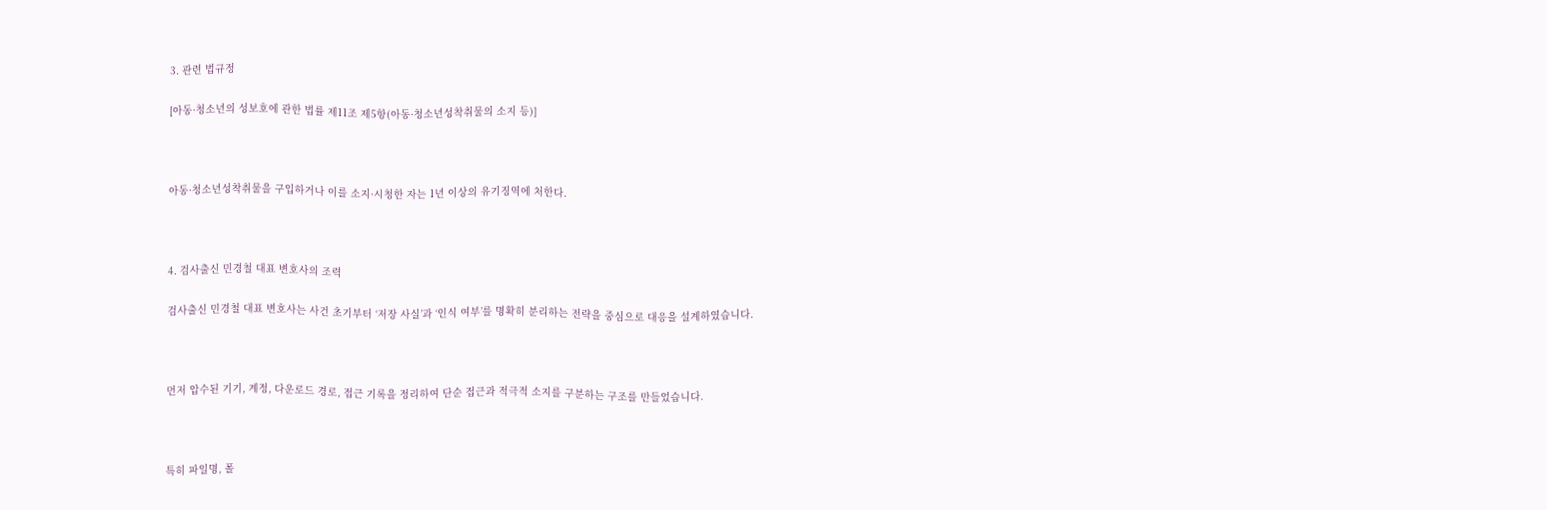3. 관련 법규정

[아동·청소년의 성보호에 관한 법률 제11조 제5항(아동·청소년성착취물의 소지 등)]



아동·청소년성착취물을 구입하거나 이를 소지·시청한 자는 1년 이상의 유기징역에 처한다.



4. 검사출신 민경철 대표 변호사의 조력

검사출신 민경철 대표 변호사는 사건 초기부터 ‘저장 사실’과 ‘인식 여부’를 명확히 분리하는 전략을 중심으로 대응을 설계하였습니다.



먼저 압수된 기기, 계정, 다운로드 경로, 접근 기록을 정리하여 단순 접근과 적극적 소지를 구분하는 구조를 만들었습니다.



특히 파일명, 폴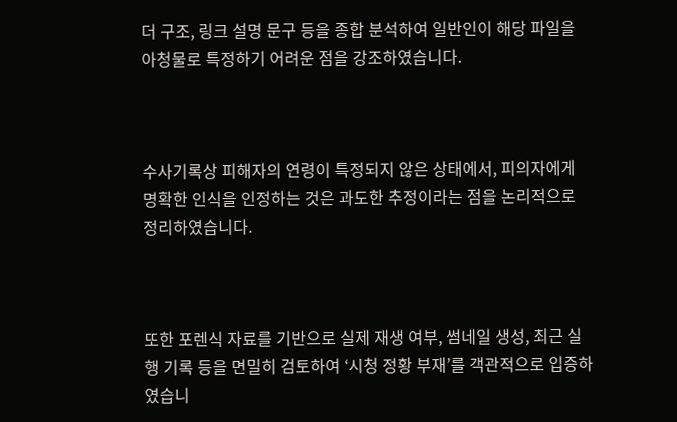더 구조, 링크 설명 문구 등을 종합 분석하여 일반인이 해당 파일을 아청물로 특정하기 어려운 점을 강조하였습니다.



수사기록상 피해자의 연령이 특정되지 않은 상태에서, 피의자에게 명확한 인식을 인정하는 것은 과도한 추정이라는 점을 논리적으로 정리하였습니다.



또한 포렌식 자료를 기반으로 실제 재생 여부, 썸네일 생성, 최근 실행 기록 등을 면밀히 검토하여 ‘시청 정황 부재’를 객관적으로 입증하였습니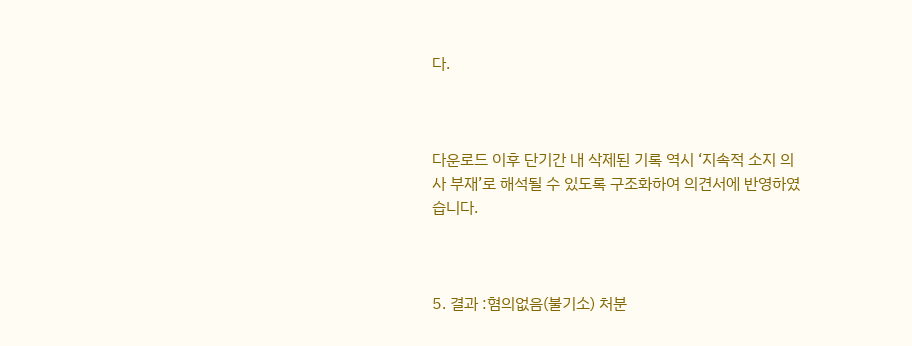다.



다운로드 이후 단기간 내 삭제된 기록 역시 ‘지속적 소지 의사 부재’로 해석될 수 있도록 구조화하여 의견서에 반영하였습니다.



5. 결과 :혐의없음(불기소) 처분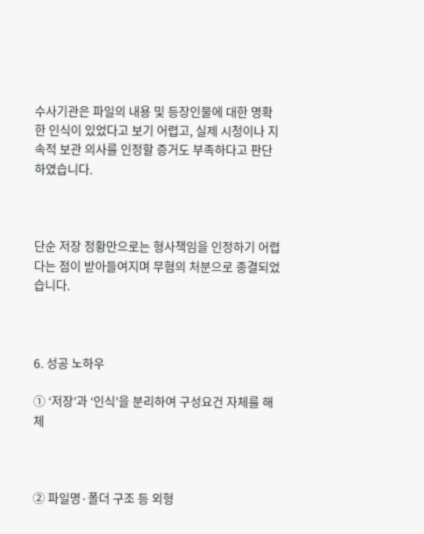수사기관은 파일의 내용 및 등장인물에 대한 명확한 인식이 있었다고 보기 어렵고, 실제 시청이나 지속적 보관 의사를 인정할 증거도 부족하다고 판단하였습니다.



단순 저장 정황만으로는 형사책임을 인정하기 어렵다는 점이 받아들여지며 무혐의 처분으로 종결되었습니다.



6. 성공 노하우

① ‘저장’과 ‘인식’을 분리하여 구성요건 자체를 해체



② 파일명·폴더 구조 등 외형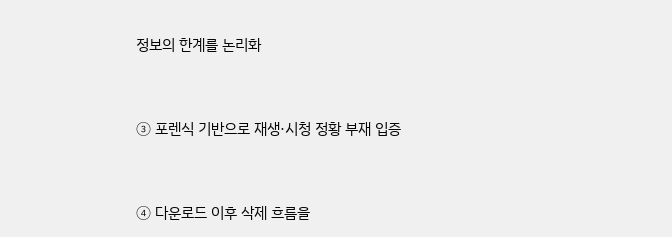정보의 한계를 논리화



③ 포렌식 기반으로 재생·시청 정황 부재 입증



④ 다운로드 이후 삭제 흐름을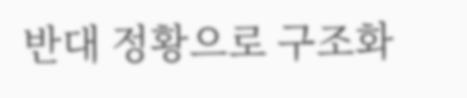반대 정황으로 구조화